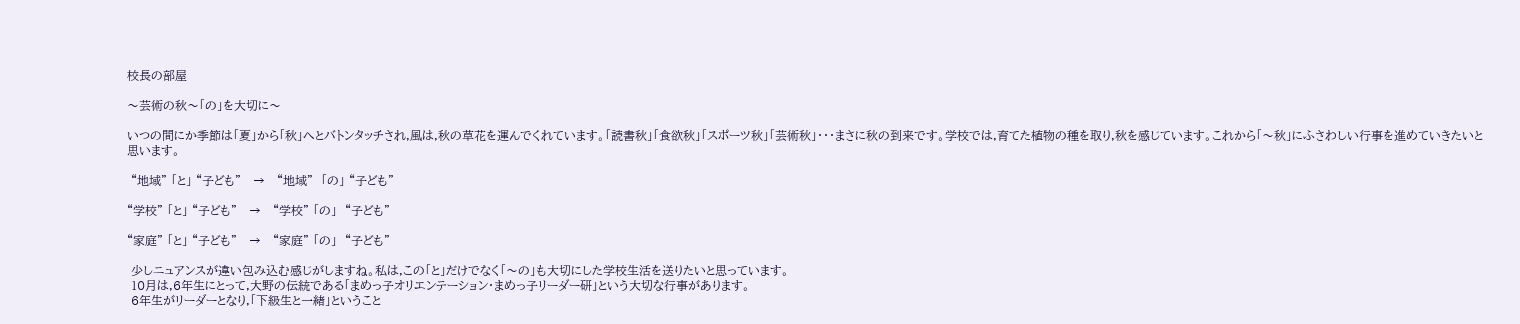校長の部屋

〜芸術の秋〜「の」を大切に〜

いつの間にか季節は「夏」から「秋」へとバトンタッチされ,風は,秋の草花を運んでくれています。「読書秋」「食欲秋」「スポーツ秋」「芸術秋」・・・まさに秋の到来です。学校では,育てた植物の種を取り,秋を感じています。これから「〜秋」にふさわしい行事を進めていきたいと思います。

 “地域” 「と」 “子ども”   →   “地域”  「の」 “子ども”

“学校” 「と」 “子ども”   →   “学校” 「の」  “子ども”

“家庭” 「と」 “子ども”   →   “家庭” 「の」  “子ども”

 少しニュアンスが違い包み込む感じがしますね。私は,この「と」だけでなく「〜の」も大切にした学校生活を送りたいと思っています。
 10月は,6年生にとって,大野の伝統である「まめっ子オリエンテーション・まめっ子リーダー研」という大切な行事があります。
 6年生がリーダーとなり,「下級生と一緒」ということ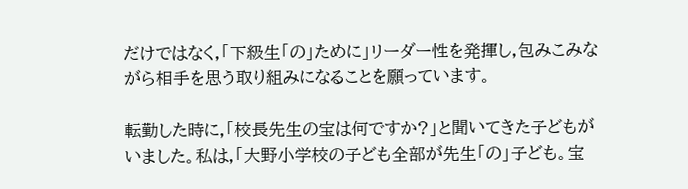だけではなく,「下級生「の」ために」リーダー性を発揮し,包みこみながら相手を思う取り組みになることを願っています。

転勤した時に,「校長先生の宝は何ですか?」と聞いてきた子どもがいました。私は,「大野小学校の子ども全部が先生「の」子ども。宝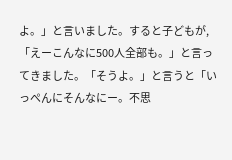よ。」と言いました。すると子どもが,「えーこんなに500人全部も。」と言ってきました。「そうよ。」と言うと「いっぺんにそんなにー。不思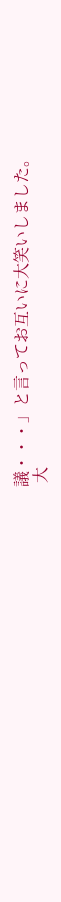議・・・」と言ってお互いに大笑いしました。
 大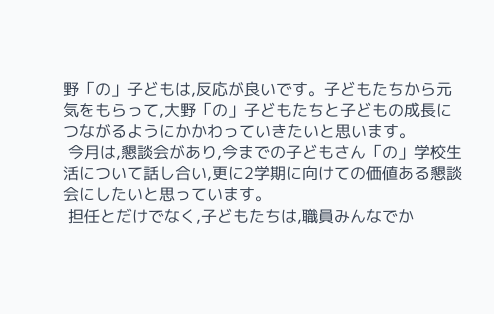野「の」子どもは,反応が良いです。子どもたちから元気をもらって,大野「の」子どもたちと子どもの成長につながるようにかかわっていきたいと思います。
 今月は,懇談会があり,今までの子どもさん「の」学校生活について話し合い,更に2学期に向けての価値ある懇談会にしたいと思っています。
 担任とだけでなく,子どもたちは,職員みんなでか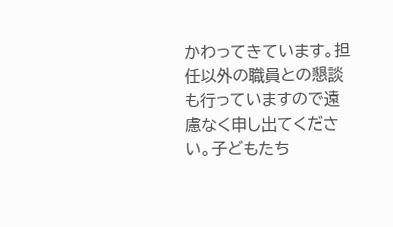かわってきています。担任以外の職員との懇談も行っていますので遠慮なく申し出てください。子どもたち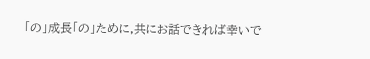「の」成長「の」ために,共にお話できれば幸いで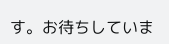す。お待ちしていま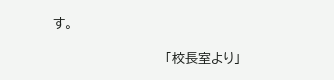す。

                            「校長室より」